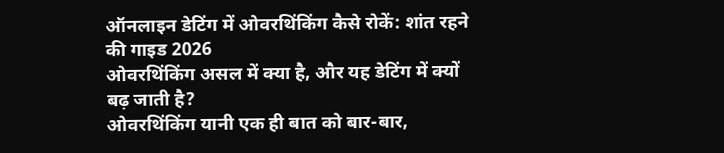ऑनलाइन डेटिंग में ओवरथिंकिंग कैसे रोकें: शांत रहने की गाइड 2026
ओवरथिंकिंग असल में क्या है, और यह डेटिंग में क्यों बढ़ जाती है?
ओवरथिंकिंग यानी एक ही बात को बार-बार,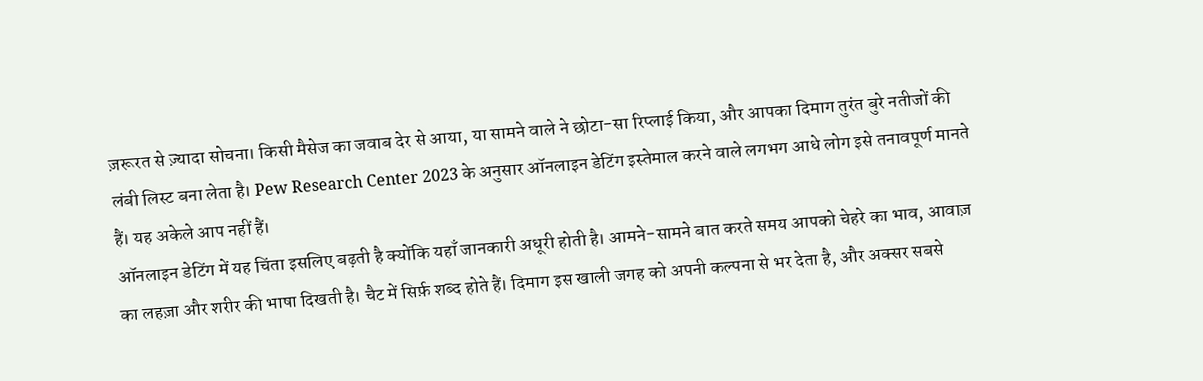ज़रूरत से ज़्यादा सोचना। किसी मैसेज का जवाब देर से आया, या सामने वाले ने छोटा-सा रिप्लाई किया, और आपका दिमाग तुरंत बुरे नतीजों की लंबी लिस्ट बना लेता है। Pew Research Center 2023 के अनुसार ऑनलाइन डेटिंग इस्तेमाल करने वाले लगभग आधे लोग इसे तनावपूर्ण मानते हैं। यह अकेले आप नहीं हैं।
ऑनलाइन डेटिंग में यह चिंता इसलिए बढ़ती है क्योंकि यहाँ जानकारी अधूरी होती है। आमने-सामने बात करते समय आपको चेहरे का भाव, आवाज़ का लहज़ा और शरीर की भाषा दिखती है। चैट में सिर्फ़ शब्द होते हैं। दिमाग इस खाली जगह को अपनी कल्पना से भर देता है, और अक्सर सबसे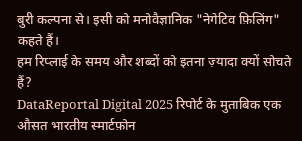बुरी कल्पना से। इसी को मनोवैज्ञानिक "नेगेटिव फ़िलिंग" कहते हैं।
हम रिप्लाई के समय और शब्दों को इतना ज़्यादा क्यों सोचते हैं?
DataReportal Digital 2025 रिपोर्ट के मुताबिक एक औसत भारतीय स्मार्टफ़ोन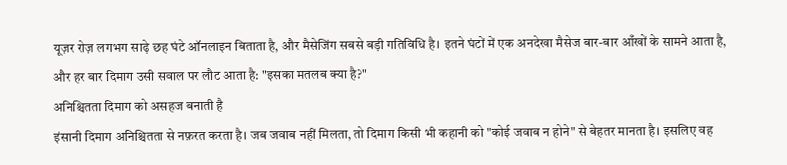यूज़र रोज़ लगभग साढ़े छह घंटे ऑनलाइन बिताता है, और मैसेजिंग सबसे बड़ी गतिविधि है। इतने घंटों में एक अनदेखा मैसेज बार-बार आँखों के सामने आता है, और हर बार दिमाग उसी सवाल पर लौट आता है: "इसका मतलब क्या है?"
अनिश्चितता दिमाग को असहज बनाती है
इंसानी दिमाग अनिश्चितता से नफ़रत करता है। जब जवाब नहीं मिलता, तो दिमाग किसी भी कहानी को "कोई जवाब न होने" से बेहतर मानता है। इसलिए वह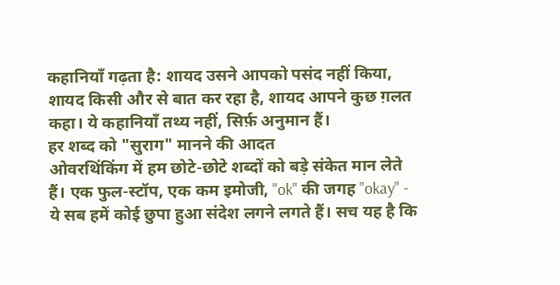कहानियाँ गढ़ता है: शायद उसने आपको पसंद नहीं किया, शायद किसी और से बात कर रहा है, शायद आपने कुछ ग़लत कहा। ये कहानियाँ तथ्य नहीं, सिर्फ़ अनुमान हैं।
हर शब्द को "सुराग" मानने की आदत
ओवरथिंकिंग में हम छोटे-छोटे शब्दों को बड़े संकेत मान लेते हैं। एक फुल-स्टॉप, एक कम इमोजी, "ok" की जगह "okay" - ये सब हमें कोई छुपा हुआ संदेश लगने लगते हैं। सच यह है कि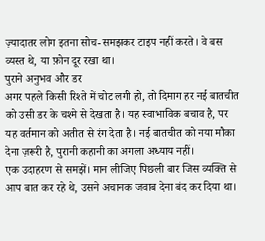ज़्यादातर लोग इतना सोच-समझकर टाइप नहीं करते। वे बस व्यस्त थे, या फ़ोन दूर रखा था।
पुराने अनुभव और डर
अगर पहले किसी रिश्ते में चोट लगी हो, तो दिमाग हर नई बातचीत को उसी डर के चश्मे से देखता है। यह स्वाभाविक बचाव है, पर यह वर्तमान को अतीत से रंग देता है। नई बातचीत को नया मौका देना ज़रूरी है, पुरानी कहानी का अगला अध्याय नहीं।
एक उदाहरण से समझें। मान लीजिए पिछली बार जिस व्यक्ति से आप बात कर रहे थे, उसने अचानक जवाब देना बंद कर दिया था।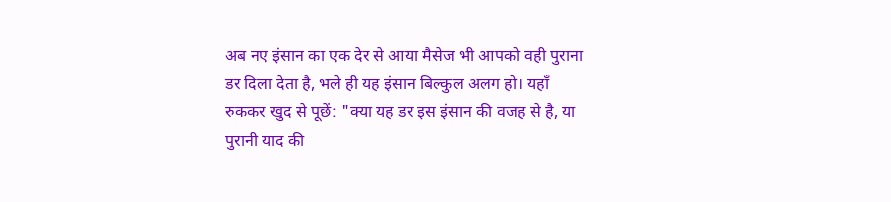अब नए इंसान का एक देर से आया मैसेज भी आपको वही पुराना डर दिला देता है, भले ही यह इंसान बिल्कुल अलग हो। यहाँ रुककर खुद से पूछें: "क्या यह डर इस इंसान की वजह से है, या पुरानी याद की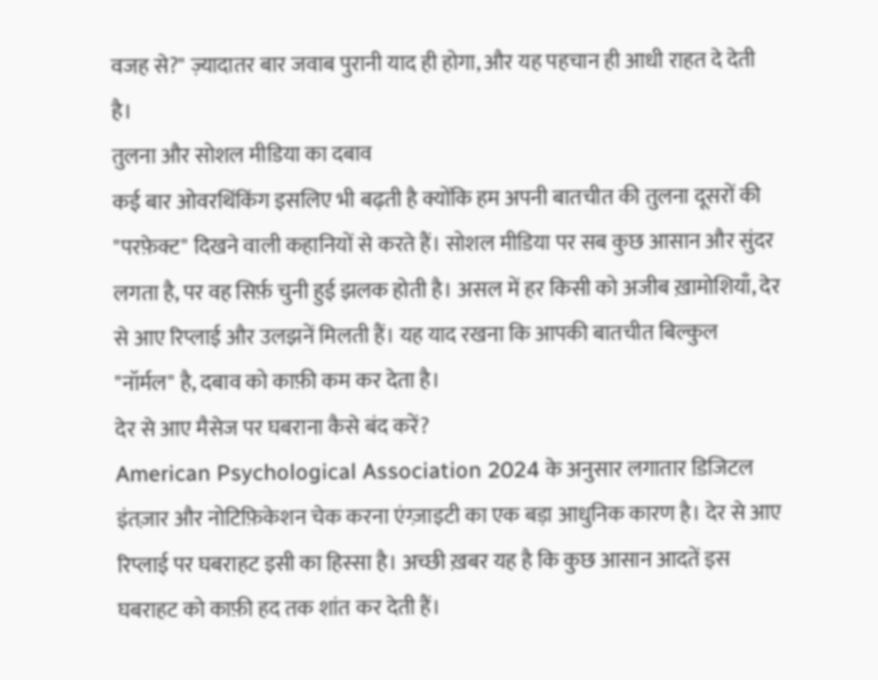वजह से?" ज़्यादातर बार जवाब पुरानी याद ही होगा, और यह पहचान ही आधी राहत दे देती है।
तुलना और सोशल मीडिया का दबाव
कई बार ओवरथिंकिंग इसलिए भी बढ़ती है क्योंकि हम अपनी बातचीत की तुलना दूसरों की "परफ़ेक्ट" दिखने वाली कहानियों से करते हैं। सोशल मीडिया पर सब कुछ आसान और सुंदर लगता है, पर वह सिर्फ़ चुनी हुई झलक होती है। असल में हर किसी को अजीब ख़ामोशियाँ, देर से आए रिप्लाई और उलझनें मिलती हैं। यह याद रखना कि आपकी बातचीत बिल्कुल "नॉर्मल" है, दबाव को काफ़ी कम कर देता है।
देर से आए मैसेज पर घबराना कैसे बंद करें?
American Psychological Association 2024 के अनुसार लगातार डिजिटल इंतज़ार और नोटिफ़िकेशन चेक करना एंग्ज़ाइटी का एक बड़ा आधुनिक कारण है। देर से आए रिप्लाई पर घबराहट इसी का हिस्सा है। अच्छी ख़बर यह है कि कुछ आसान आदतें इस घबराहट को काफ़ी हद तक शांत कर देती हैं।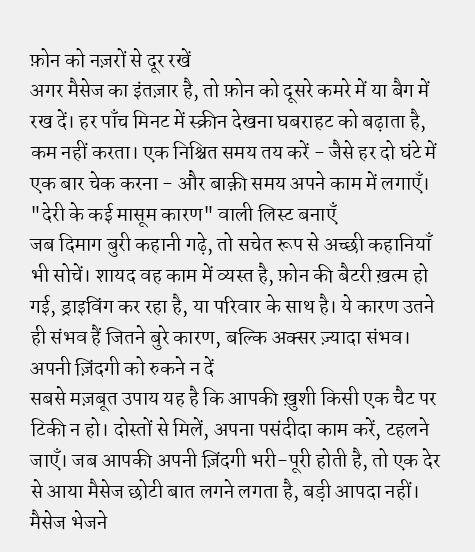फ़ोन को नज़रों से दूर रखें
अगर मैसेज का इंतज़ार है, तो फ़ोन को दूसरे कमरे में या बैग में रख दें। हर पाँच मिनट में स्क्रीन देखना घबराहट को बढ़ाता है, कम नहीं करता। एक निश्चित समय तय करें - जैसे हर दो घंटे में एक बार चेक करना - और बाक़ी समय अपने काम में लगाएँ।
"देरी के कई मासूम कारण" वाली लिस्ट बनाएँ
जब दिमाग बुरी कहानी गढ़े, तो सचेत रूप से अच्छी कहानियाँ भी सोचें। शायद वह काम में व्यस्त है, फ़ोन की बैटरी ख़त्म हो गई, ड्राइविंग कर रहा है, या परिवार के साथ है। ये कारण उतने ही संभव हैं जितने बुरे कारण, बल्कि अक्सर ज़्यादा संभव।
अपनी ज़िंदगी को रुकने न दें
सबसे मज़बूत उपाय यह है कि आपकी ख़ुशी किसी एक चैट पर टिकी न हो। दोस्तों से मिलें, अपना पसंदीदा काम करें, टहलने जाएँ। जब आपकी अपनी ज़िंदगी भरी-पूरी होती है, तो एक देर से आया मैसेज छोटी बात लगने लगता है, बड़ी आपदा नहीं।
मैसेज भेजने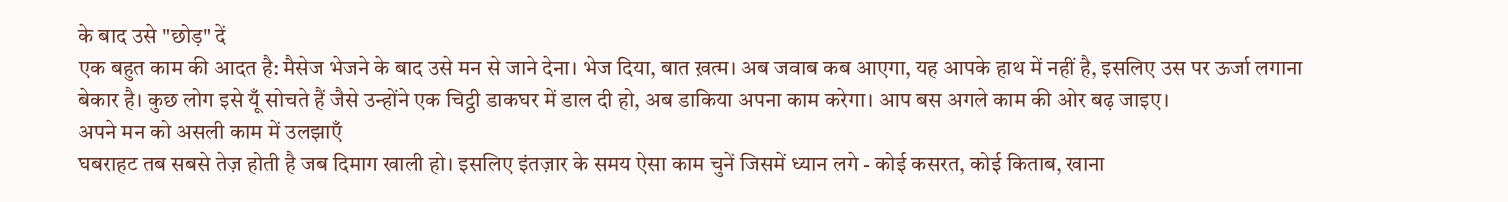के बाद उसे "छोड़" दें
एक बहुत काम की आदत है: मैसेज भेजने के बाद उसे मन से जाने देना। भेज दिया, बात ख़त्म। अब जवाब कब आएगा, यह आपके हाथ में नहीं है, इसलिए उस पर ऊर्जा लगाना बेकार है। कुछ लोग इसे यूँ सोचते हैं जैसे उन्होंने एक चिट्ठी डाकघर में डाल दी हो, अब डाकिया अपना काम करेगा। आप बस अगले काम की ओर बढ़ जाइए।
अपने मन को असली काम में उलझाएँ
घबराहट तब सबसे तेज़ होती है जब दिमाग खाली हो। इसलिए इंतज़ार के समय ऐसा काम चुनें जिसमें ध्यान लगे - कोई कसरत, कोई किताब, खाना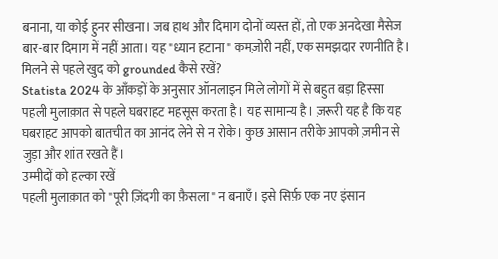बनाना, या कोई हुनर सीखना। जब हाथ और दिमाग दोनों व्यस्त हों, तो एक अनदेखा मैसेज बार-बार दिमाग में नहीं आता। यह "ध्यान हटाना" कमज़ोरी नहीं, एक समझदार रणनीति है।
मिलने से पहले खुद को grounded कैसे रखें?
Statista 2024 के आँकड़ों के अनुसार ऑनलाइन मिले लोगों में से बहुत बड़ा हिस्सा पहली मुलाक़ात से पहले घबराहट महसूस करता है। यह सामान्य है। ज़रूरी यह है कि यह घबराहट आपको बातचीत का आनंद लेने से न रोके। कुछ आसान तरीके आपको ज़मीन से जुड़ा और शांत रखते हैं।
उम्मीदों को हल्का रखें
पहली मुलाक़ात को "पूरी ज़िंदगी का फ़ैसला" न बनाएँ। इसे सिर्फ़ एक नए इंसान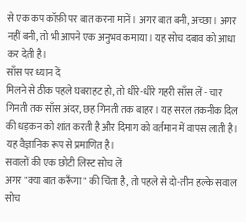से एक कप कॉफ़ी पर बात करना मानें। अगर बात बनी, अच्छा। अगर नहीं बनी, तो भी आपने एक अनुभव कमाया। यह सोच दबाव को आधा कर देती है।
साँस पर ध्यान दें
मिलने से ठीक पहले घबराहट हो, तो धीरे-धीरे गहरी साँस लें - चार गिनती तक साँस अंदर, छह गिनती तक बाहर। यह सरल तकनीक दिल की धड़कन को शांत करती है और दिमाग को वर्तमान में वापस लाती है। यह वैज्ञानिक रूप से प्रमाणित है।
सवालों की एक छोटी लिस्ट सोच लें
अगर "क्या बात करूँगा" की चिंता है, तो पहले से दो-तीन हल्के सवाल सोच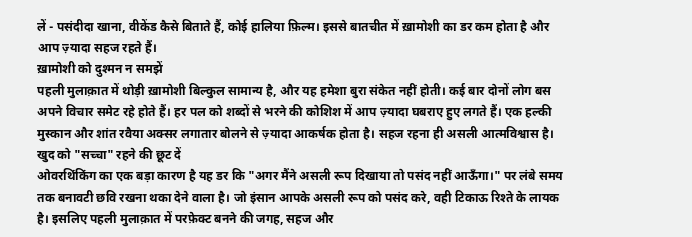लें - पसंदीदा खाना, वीकेंड कैसे बिताते हैं, कोई हालिया फ़िल्म। इससे बातचीत में ख़ामोशी का डर कम होता है और आप ज़्यादा सहज रहते हैं।
ख़ामोशी को दुश्मन न समझें
पहली मुलाक़ात में थोड़ी ख़ामोशी बिल्कुल सामान्य है, और यह हमेशा बुरा संकेत नहीं होती। कई बार दोनों लोग बस अपने विचार समेट रहे होते हैं। हर पल को शब्दों से भरने की कोशिश में आप ज़्यादा घबराए हुए लगते हैं। एक हल्की मुस्कान और शांत रवैया अक्सर लगातार बोलने से ज़्यादा आकर्षक होता है। सहज रहना ही असली आत्मविश्वास है।
खुद को "सच्चा" रहने की छूट दें
ओवरथिंकिंग का एक बड़ा कारण है यह डर कि "अगर मैंने असली रूप दिखाया तो पसंद नहीं आऊँगा।" पर लंबे समय तक बनावटी छवि रखना थका देने वाला है। जो इंसान आपके असली रूप को पसंद करे, वही टिकाऊ रिश्ते के लायक है। इसलिए पहली मुलाक़ात में परफ़ेक्ट बनने की जगह, सहज और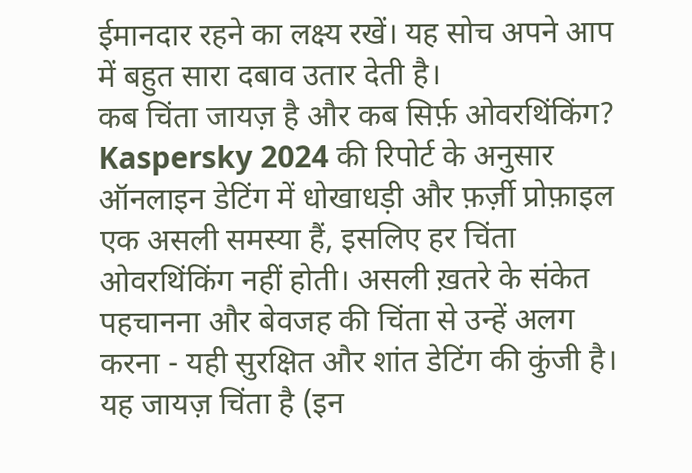ईमानदार रहने का लक्ष्य रखें। यह सोच अपने आप में बहुत सारा दबाव उतार देती है।
कब चिंता जायज़ है और कब सिर्फ़ ओवरथिंकिंग?
Kaspersky 2024 की रिपोर्ट के अनुसार ऑनलाइन डेटिंग में धोखाधड़ी और फ़र्ज़ी प्रोफ़ाइल एक असली समस्या हैं, इसलिए हर चिंता ओवरथिंकिंग नहीं होती। असली ख़तरे के संकेत पहचानना और बेवजह की चिंता से उन्हें अलग करना - यही सुरक्षित और शांत डेटिंग की कुंजी है।
यह जायज़ चिंता है (इन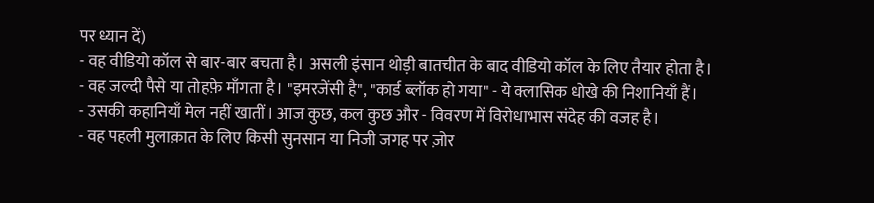पर ध्यान दें)
- वह वीडियो कॉल से बार-बार बचता है। असली इंसान थोड़ी बातचीत के बाद वीडियो कॉल के लिए तैयार होता है।
- वह जल्दी पैसे या तोहफ़े माँगता है। "इमरजेंसी है", "कार्ड ब्लॉक हो गया" - ये क्लासिक धोखे की निशानियाँ हैं।
- उसकी कहानियाँ मेल नहीं खातीं। आज कुछ, कल कुछ और - विवरण में विरोधाभास संदेह की वजह है।
- वह पहली मुलाक़ात के लिए किसी सुनसान या निजी जगह पर ज़ोर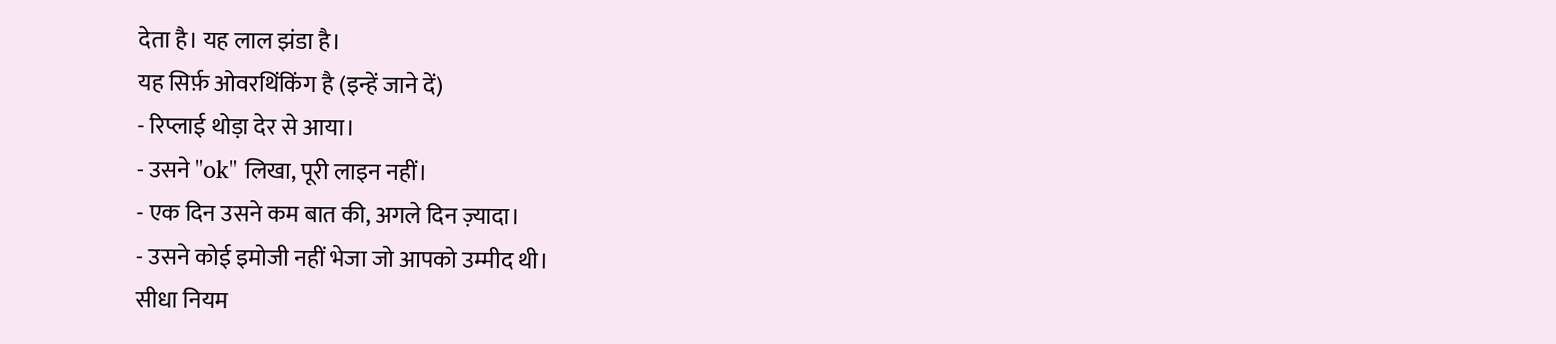देता है। यह लाल झंडा है।
यह सिर्फ़ ओवरथिंकिंग है (इन्हें जाने दें)
- रिप्लाई थोड़ा देर से आया।
- उसने "ok" लिखा, पूरी लाइन नहीं।
- एक दिन उसने कम बात की, अगले दिन ज़्यादा।
- उसने कोई इमोजी नहीं भेजा जो आपको उम्मीद थी।
सीधा नियम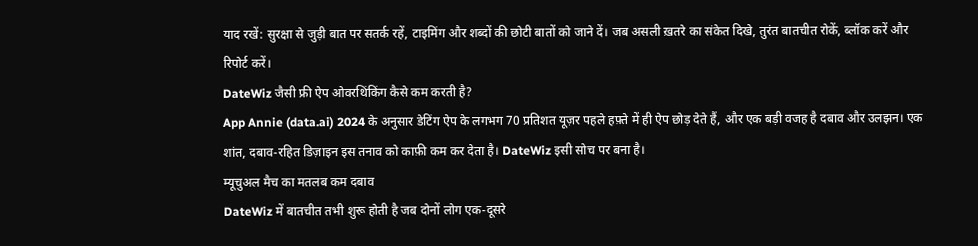याद रखें: सुरक्षा से जुड़ी बात पर सतर्क रहें, टाइमिंग और शब्दों की छोटी बातों को जाने दें। जब असली ख़तरे का संकेत दिखे, तुरंत बातचीत रोकें, ब्लॉक करें और रिपोर्ट करें।
DateWiz जैसी फ्री ऐप ओवरथिंकिंग कैसे कम करती है?
App Annie (data.ai) 2024 के अनुसार डेटिंग ऐप के लगभग 70 प्रतिशत यूज़र पहले हफ़्ते में ही ऐप छोड़ देते हैं, और एक बड़ी वजह है दबाव और उलझन। एक शांत, दबाव-रहित डिज़ाइन इस तनाव को काफ़ी कम कर देता है। DateWiz इसी सोच पर बना है।
म्यूचुअल मैच का मतलब कम दबाव
DateWiz में बातचीत तभी शुरू होती है जब दोनों लोग एक-दूसरे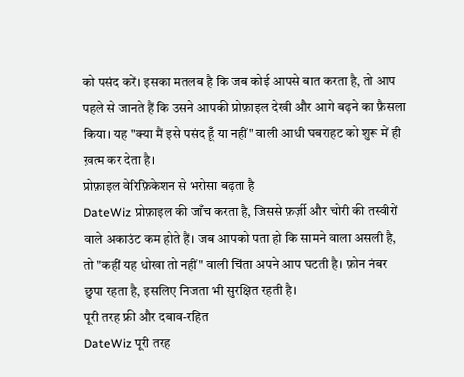को पसंद करें। इसका मतलब है कि जब कोई आपसे बात करता है, तो आप पहले से जानते हैं कि उसने आपकी प्रोफ़ाइल देखी और आगे बढ़ने का फ़ैसला किया। यह "क्या मैं इसे पसंद हूँ या नहीं" वाली आधी घबराहट को शुरू में ही ख़त्म कर देता है।
प्रोफ़ाइल वेरिफ़िकेशन से भरोसा बढ़ता है
DateWiz प्रोफ़ाइल की जाँच करता है, जिससे फ़र्ज़ी और चोरी की तस्वीरों वाले अकाउंट कम होते हैं। जब आपको पता हो कि सामने वाला असली है, तो "कहीं यह धोखा तो नहीं" वाली चिंता अपने आप घटती है। फ़ोन नंबर छुपा रहता है, इसलिए निजता भी सुरक्षित रहती है।
पूरी तरह फ्री और दबाव-रहित
DateWiz पूरी तरह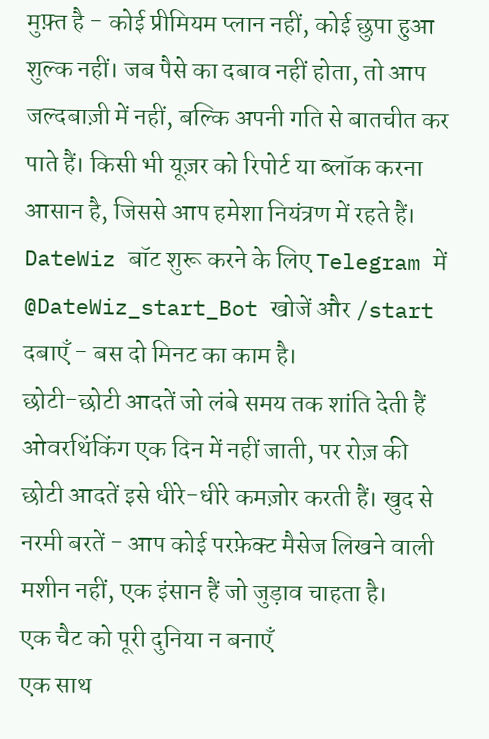मुफ़्त है - कोई प्रीमियम प्लान नहीं, कोई छुपा हुआ शुल्क नहीं। जब पैसे का दबाव नहीं होता, तो आप जल्दबाज़ी में नहीं, बल्कि अपनी गति से बातचीत कर पाते हैं। किसी भी यूज़र को रिपोर्ट या ब्लॉक करना आसान है, जिससे आप हमेशा नियंत्रण में रहते हैं। DateWiz बॉट शुरू करने के लिए Telegram में @DateWiz_start_Bot खोजें और /start दबाएँ - बस दो मिनट का काम है।
छोटी-छोटी आदतें जो लंबे समय तक शांति देती हैं
ओवरथिंकिंग एक दिन में नहीं जाती, पर रोज़ की छोटी आदतें इसे धीरे-धीरे कमज़ोर करती हैं। खुद से नरमी बरतें - आप कोई परफ़ेक्ट मैसेज लिखने वाली मशीन नहीं, एक इंसान हैं जो जुड़ाव चाहता है।
एक चैट को पूरी दुनिया न बनाएँ
एक साथ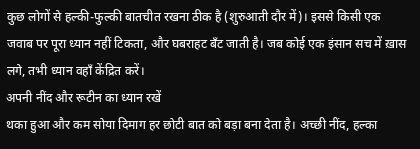कुछ लोगों से हल्की-फुल्की बातचीत रखना ठीक है (शुरुआती दौर में)। इससे किसी एक जवाब पर पूरा ध्यान नहीं टिकता, और घबराहट बँट जाती है। जब कोई एक इंसान सच में ख़ास लगे, तभी ध्यान वहाँ केंद्रित करें।
अपनी नींद और रूटीन का ध्यान रखें
थका हुआ और कम सोया दिमाग हर छोटी बात को बड़ा बना देता है। अच्छी नींद, हल्का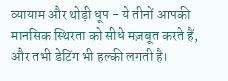व्यायाम और थोड़ी धूप - ये तीनों आपकी मानसिक स्थिरता को सीधे मज़बूत करते हैं, और तभी डेटिंग भी हल्की लगती है।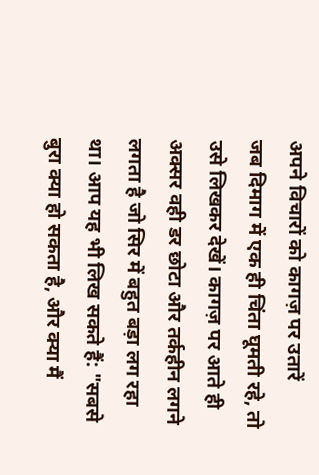अपने विचारों को कागज़ पर उतारें
जब दिमाग में एक ही चिंता घूमती रहे, तो उसे लिखकर देखें। कागज़ पर आते ही अक्सर वही डर छोटा और तर्कहीन लगने लगता है जो सिर में बहुत बड़ा लग रहा था। आप यह भी लिख सकते हैं: "सबसे बुरा क्या हो सकता है, और क्या मैं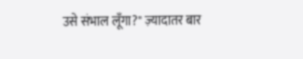उसे संभाल लूँगा?" ज़्यादातर बार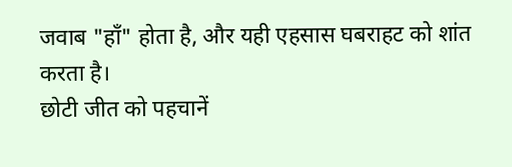जवाब "हाँ" होता है, और यही एहसास घबराहट को शांत करता है।
छोटी जीत को पहचानें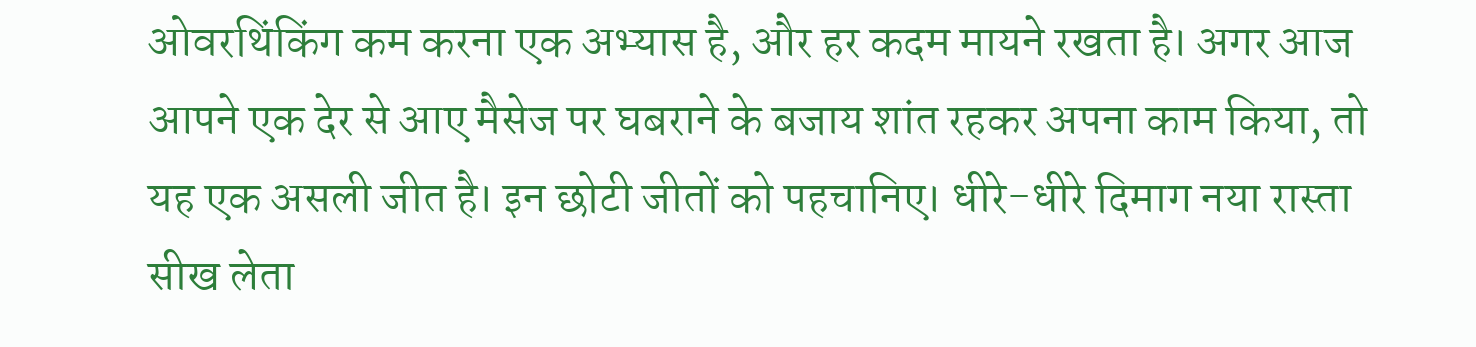ओवरथिंकिंग कम करना एक अभ्यास है, और हर कदम मायने रखता है। अगर आज आपने एक देर से आए मैसेज पर घबराने के बजाय शांत रहकर अपना काम किया, तो यह एक असली जीत है। इन छोटी जीतों को पहचानिए। धीरे-धीरे दिमाग नया रास्ता सीख लेता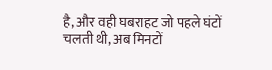है, और वही घबराहट जो पहले घंटों चलती थी, अब मिनटों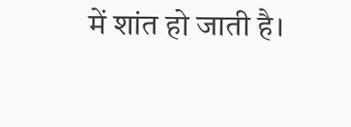में शांत हो जाती है।